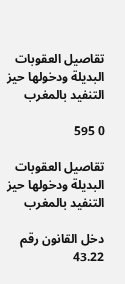تقاصيل العقوبات البديلة ودخولها حيز التنفيد بالمغرب

0 595

تقاصيل العقوبات البديلة ودخولها حيز التنفيد بالمغرب

دخل القانون رقم 43.22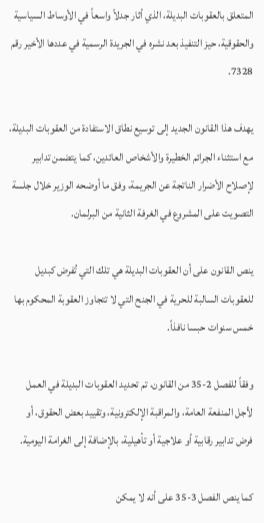المتعلق بالعقوبات البديلة، الذي أثار جدلاً واسعاً في الأوساط السياسية والحقوقية، حيز التنفيذ بعد نشره في الجريدة الرسمية في عددها الأخير رقم 7328.

يهدف هذا القانون الجديد إلى توسيع نطاق الاستفادة من العقوبات البديلة، مع استثناء الجرائم الخطيرة والأشخاص العائدين، كما يتضمن تدابير لإصلاح الأضرار الناتجة عن الجريمة، وفق ما أوضحه الوزير خلال جلسة التصويت على المشروع في الغرفة الثانية من البرلمان.

ينص القانون على أن العقوبات البديلة هي تلك التي تُفرض كبديل للعقوبات السالبة للحرية في الجنح التي لا تتجاوز العقوبة المحكوم بها خمس سنوات حبسا نافذاً.

وفقاً للفصل 2-35 من القانون، تم تحديد العقوبات البديلة في العمل لأجل المنفعة العامة، والمراقبة الإلكترونية، وتقييد بعض الحقوق، أو فرض تدابير رقابية أو علاجية أو تأهيلية، بالإضافة إلى الغرامة اليومية.

كما ينص الفصل 3-35 على أنه لا يمكن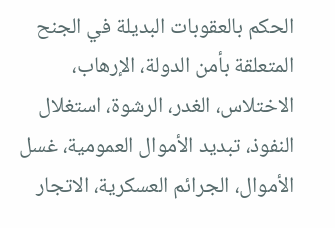الحكم بالعقوبات البديلة في الجنح المتعلقة بأمن الدولة، الإرهاب، الاختلاس، الغدر، الرشوة، استغلال النفوذ، تبديد الأموال العمومية، غسل الأموال، الجرائم العسكرية، الاتجار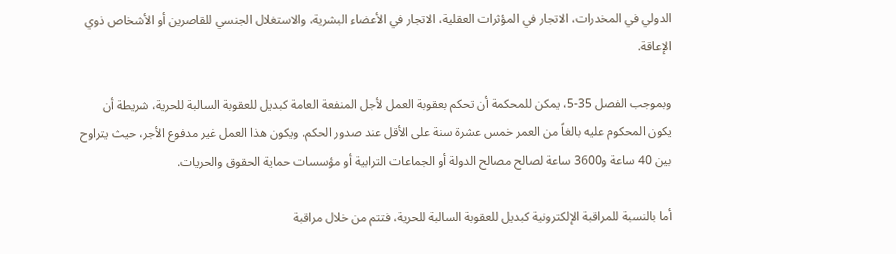الدولي في المخدرات، الاتجار في المؤثرات العقلية، الاتجار في الأعضاء البشرية، والاستغلال الجنسي للقاصرين أو الأشخاص ذوي الإعاقة.

وبموجب الفصل 35-5، يمكن للمحكمة أن تحكم بعقوبة العمل لأجل المنفعة العامة كبديل للعقوبة السالبة للحرية، شريطة أن يكون المحكوم عليه بالغاً من العمر خمس عشرة سنة على الأقل عند صدور الحكم. ويكون هذا العمل غير مدفوع الأجر، حيث يتراوح بين 40 ساعة و3600 ساعة لصالح مصالح الدولة أو الجماعات الترابية أو مؤسسات حماية الحقوق والحريات.

أما بالنسبة للمراقبة الإلكترونية كبديل للعقوبة السالبة للحرية، فتتم من خلال مراقبة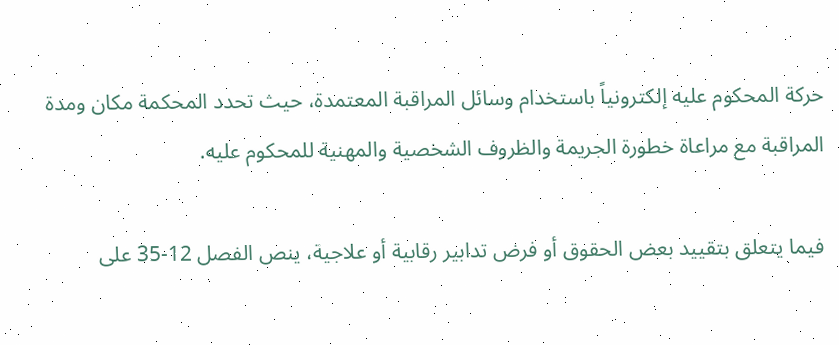حركة المحكوم عليه إلكترونياً باستخدام وسائل المراقبة المعتمدة، حيث تحدد المحكمة مكان ومدة المراقبة مع مراعاة خطورة الجريمة والظروف الشخصية والمهنية للمحكوم عليه.

فيما يتعلق بتقييد بعض الحقوق أو فرض تدابير رقابية أو علاجية، ينص الفصل 12-35 على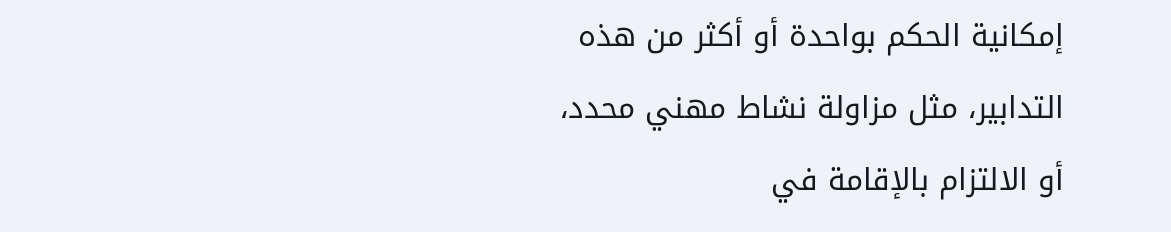إمكانية الحكم بواحدة أو أكثر من هذه التدابير، مثل مزاولة نشاط مهني محدد، أو الالتزام بالإقامة في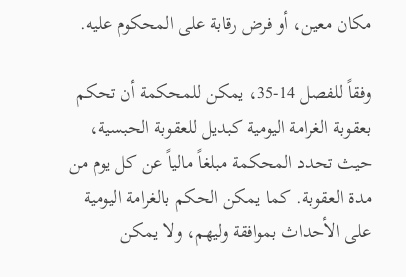مكان معين، أو فرض رقابة على المحكوم عليه.

وفقاً للفصل 14-35، يمكن للمحكمة أن تحكم بعقوبة الغرامة اليومية كبديل للعقوبة الحبسية، حيث تحدد المحكمة مبلغاً مالياً عن كل يوم من مدة العقوبة. كما يمكن الحكم بالغرامة اليومية على الأحداث بموافقة وليهم، ولا يمكن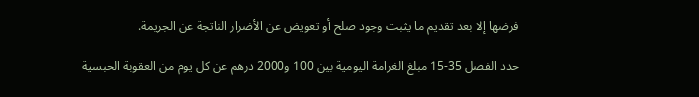فرضها إلا بعد تقديم ما يثبت وجود صلح أو تعويض عن الأضرار الناتجة عن الجريمة.

حدد الفصل 35-15 مبلغ الغرامة اليومية بين 100 و2000 درهم عن كل يوم من العقوبة الحبسية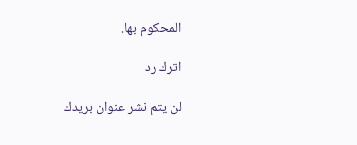المحكوم بها.

اترك رد

لن يتم نشر عنوان بريدك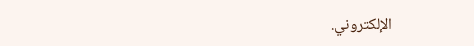الإلكتروني.